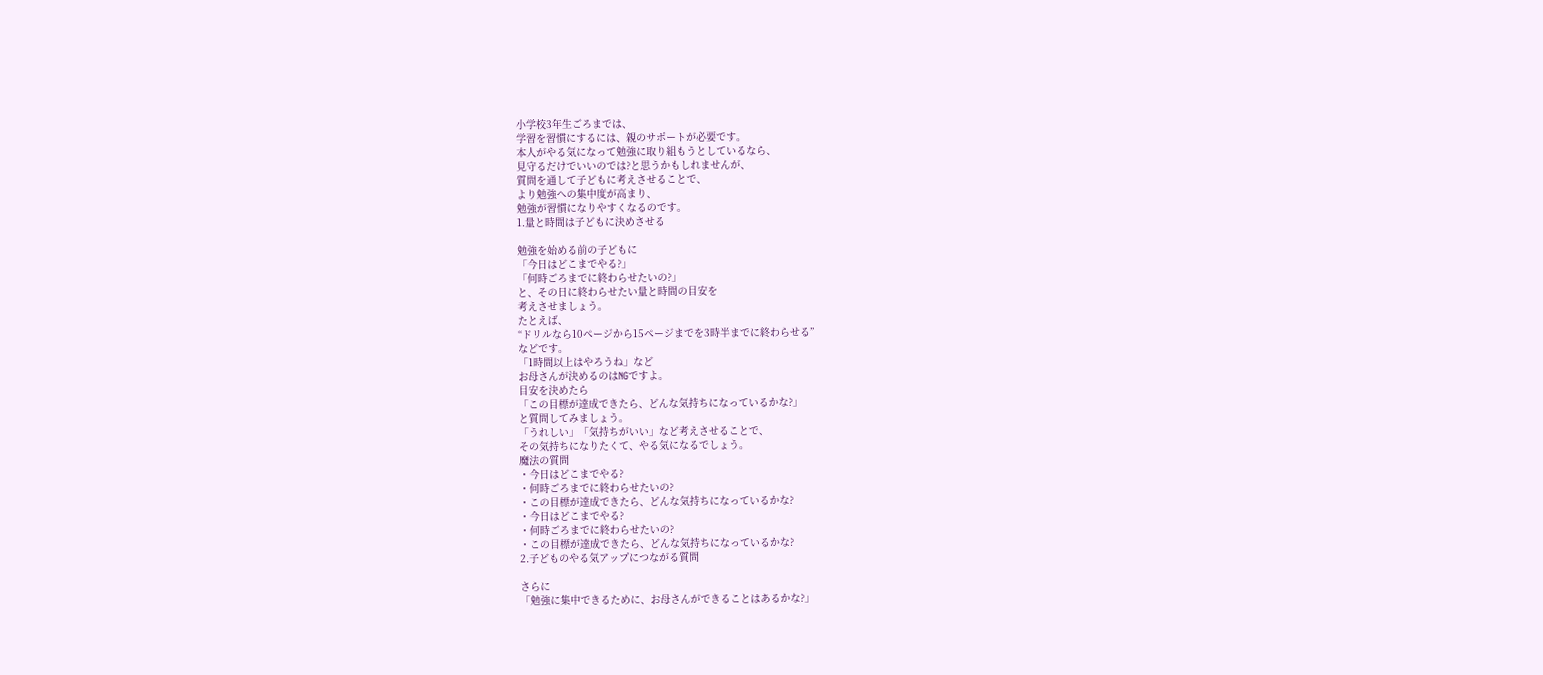小学校3年生ごろまでは、
学習を習慣にするには、親のサポートが必要です。
本人がやる気になって勉強に取り組もうとしているなら、
見守るだけでいいのでは?と思うかもしれませんが、
質問を通して子どもに考えさせることで、
より勉強への集中度が高まり、
勉強が習慣になりやすくなるのです。
1.量と時間は子どもに決めさせる

勉強を始める前の子どもに
「今日はどこまでやる?」
「何時ごろまでに終わらせたいの?」
と、その日に終わらせたい量と時間の目安を
考えさせましょう。
たとえば、
“ドリルなら10ページから15ページまでを3時半までに終わらせる”
などです。
「1時間以上はやろうね」など
お母さんが決めるのはNGですよ。
目安を決めたら
「この目標が達成できたら、どんな気持ちになっているかな?」
と質問してみましょう。
「うれしい」「気持ちがいい」など考えさせることで、
その気持ちになりたくて、やる気になるでしょう。
魔法の質問
・今日はどこまでやる?
・何時ごろまでに終わらせたいの?
・この目標が達成できたら、どんな気持ちになっているかな?
・今日はどこまでやる?
・何時ごろまでに終わらせたいの?
・この目標が達成できたら、どんな気持ちになっているかな?
2.子どものやる気アップにつながる質問

さらに
「勉強に集中できるために、お母さんができることはあるかな?」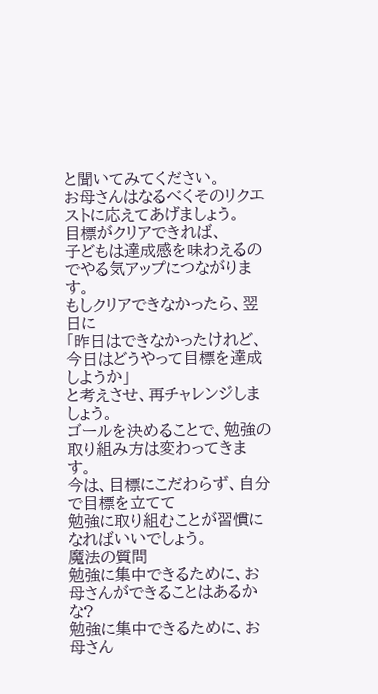と聞いてみてください。
お母さんはなるべくそのリクエストに応えてあげましょう。
目標がクリアできれば、
子どもは達成感を味わえるのでやる気アップにつながります。
もしクリアできなかったら、翌日に
「昨日はできなかったけれど、今日はどうやって目標を達成しようか」
と考えさせ、再チャレンジしましょう。
ゴールを決めることで、勉強の取り組み方は変わってきます。
今は、目標にこだわらず、自分で目標を立てて
勉強に取り組むことが習慣になればいいでしょう。
魔法の質問
勉強に集中できるために、お母さんができることはあるかな?
勉強に集中できるために、お母さん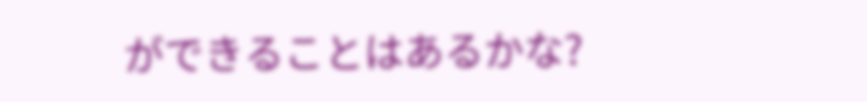ができることはあるかな?